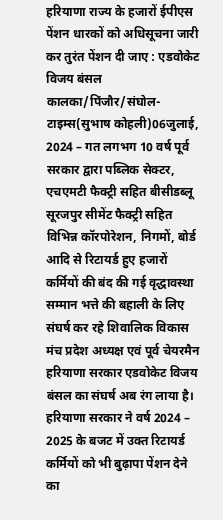हरियाणा राज्य के हजारों ईपीएस पेंशन धारकों को अधिसूचना जारी कर तुरंत पेंशन दी जाए : एडवोकेट विजय बंसल
कालका/पिंजौर/संघोल-टाइम्स(सुभाष कोहली)06जुलाई, 2024 – गत लगभग 10 वर्ष पूर्व सरकार द्वारा पब्लिक सेक्टर, एचएमटी फैक्ट्री सहित बीसीडब्लू सूरजपुर सीमेंट फैक्ट्री सहित विभिन्न कॉरपोरेशन, निगमों, बोर्ड आदि से रिटायर्ड हुए हजारों कर्मियों की बंद की गई वृद्धावस्था सम्मान भत्ते की बहाली के लिए संघर्ष कर रहे शिवालिक विकास मंच प्रदेश अध्यक्ष एवं पूर्व चेयरमैन हरियाणा सरकार एडवोकेट विजय बंसल का संघर्ष अब रंग लाया है। हरियाणा सरकार ने वर्ष 2024 – 2025 के बजट में उक्त रिटायर्ड कर्मियों को भी बुढ़ापा पेंशन देने का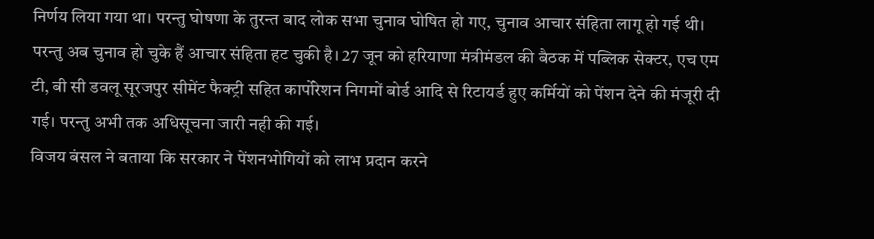निर्णय लिया गया था। परन्तु घोषणा के तुरन्त बाद लोक सभा चुनाव घोषित हो गए, चुनाव आचार संहिता लागू हो गई थी। परन्तु अब चुनाव हो चुके हैं आचार संहिता हट चुकी है। 27 जून को हरियाणा मंत्रीमंडल की बैठक में पब्लिक सेक्टर, एच एम टी, बी सी डवलू सूरजपुर सीमेंट फैक्ट्री सहित कार्पोरेशन निगमों बोर्ड आदि से रिटायर्ड हुए कर्मियों को पेंशन देने की मंजूरी दी गई। परन्तु अभी तक अधिसूचना जारी नही की गई।
विजय बंसल ने बताया कि सरकार ने पेंशनभोगियों को लाभ प्रदान करने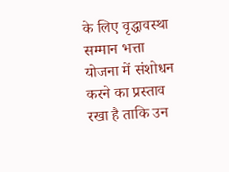के लिए वृद्धावस्था सम्मान भत्ता योजना में संशोधन करने का प्रस्ताव रखा है ताकि उन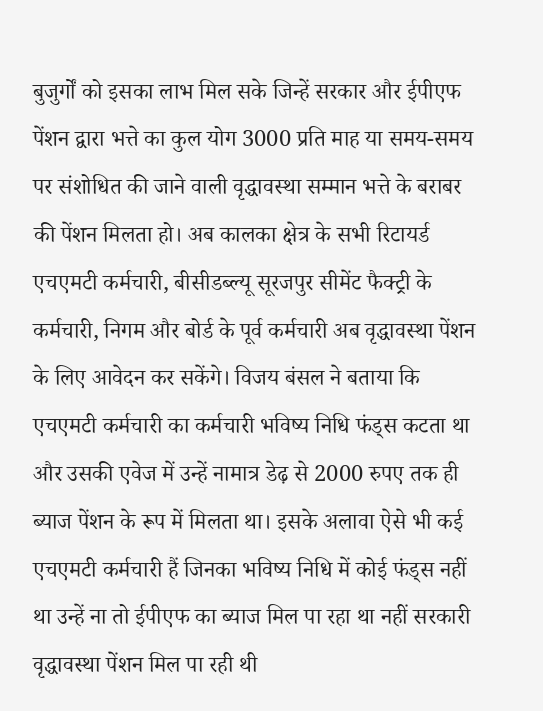बुजुर्गों को इसका लाभ मिल सके जिन्हें सरकार और ईपीएफ पेंशन द्वारा भत्ते का कुल योग 3000 प्रति माह या समय-समय पर संशोधित की जाने वाली वृद्धावस्था सम्मान भत्ते के बराबर की पेंशन मिलता हो। अब कालका क्षेत्र के सभी रिटायर्ड एचएमटी कर्मचारी, बीसीडब्ल्यू सूरजपुर सीमेंट फैक्ट्री के कर्मचारी, निगम और बोर्ड के पूर्व कर्मचारी अब वृद्धावस्था पेंशन के लिए आवेदन कर सकेंगे। विजय बंसल ने बताया कि एचएमटी कर्मचारी का कर्मचारी भविष्य निधि फंड्स कटता था और उसकी एवेज में उन्हें नामात्र डेढ़ से 2000 रुपए तक ही ब्याज पेंशन के रूप में मिलता था। इसके अलावा ऐसे भी कई एचएमटी कर्मचारी हैं जिनका भविष्य निधि में कोई फंड्स नहीं था उन्हें ना तो ईपीएफ का ब्याज मिल पा रहा था नहीं सरकारी वृद्धावस्था पेंशन मिल पा रही थी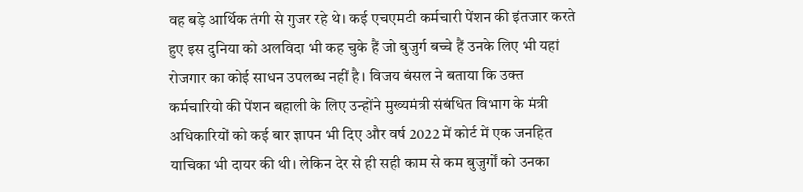वह बड़े आर्थिक तंगी से गुजर रहे थे। कई एचएमटी कर्मचारी पेंशन की इंतजार करते हुए इस दुनिया को अलविदा भी कह चुके हैं जो बुजुर्ग बच्चे हैं उनके लिए भी यहां रोजगार का कोई साधन उपलब्ध नहीं है। विजय बंसल ने बताया कि उक्त कर्मचारियो की पेंशन बहाली के लिए उन्होंने मुख्यमंत्री संबंधित विभाग के मंत्री अधिकारियों को कई बार ज्ञापन भी दिए और वर्ष 2022 में कोर्ट में एक जनहित याचिका भी दायर की थी। लेकिन देर से ही सही काम से कम बुजुर्गों को उनका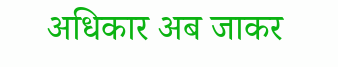अधिकार अब जाकर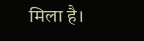मिला है।